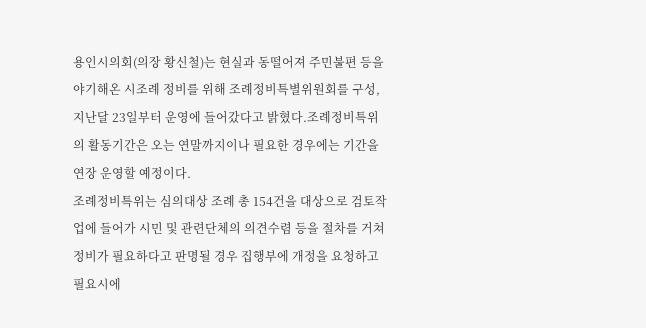용인시의회(의장 황신철)는 현실과 동떨어져 주민불편 등을 야기해온 시조례 정비를 위해 조례정비특별위원회를 구성, 지난달 23일부터 운영에 들어갔다고 밝혔다.조례정비특위의 활동기간은 오는 연말까지이나 필요한 경우에는 기간을 연장 운영할 예정이다.
조례정비특위는 심의대상 조례 총 154건을 대상으로 검토작업에 들어가 시민 및 관련단체의 의견수렴 등을 절차를 거쳐 정비가 필요하다고 판명될 경우 집행부에 개정을 요청하고 필요시에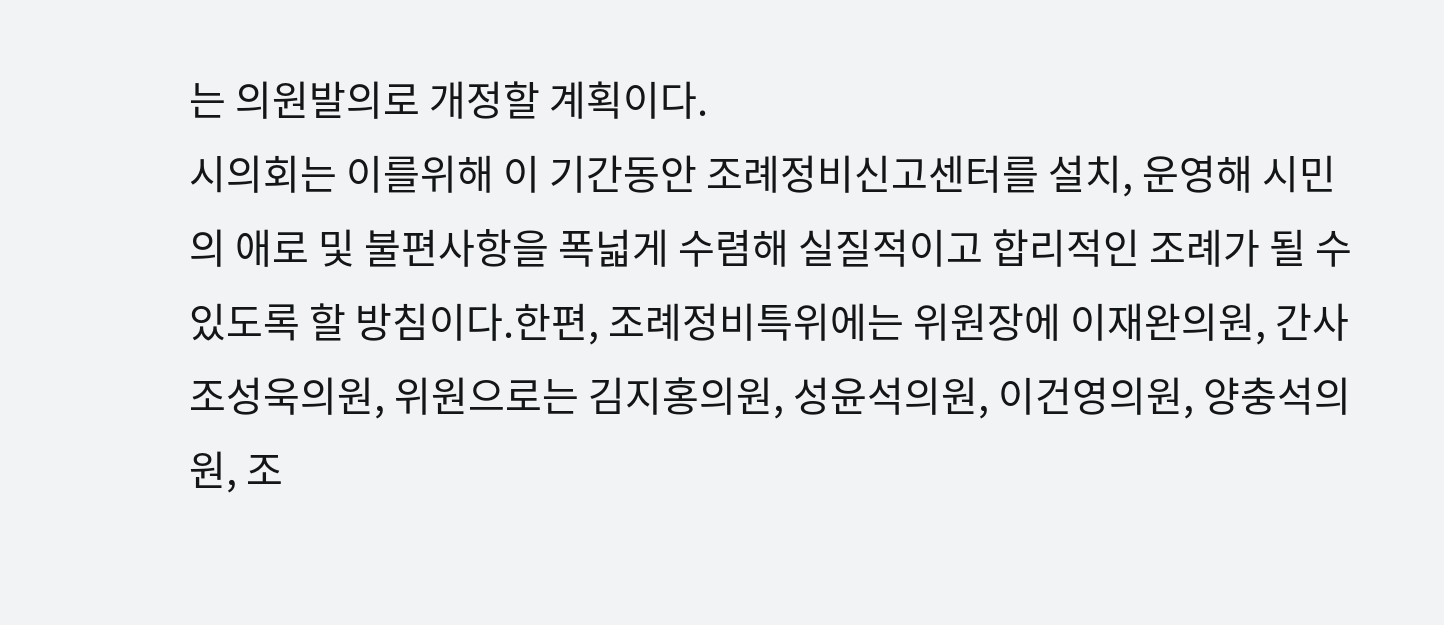는 의원발의로 개정할 계획이다.
시의회는 이를위해 이 기간동안 조례정비신고센터를 설치, 운영해 시민의 애로 및 불편사항을 폭넓게 수렴해 실질적이고 합리적인 조례가 될 수 있도록 할 방침이다.한편, 조례정비특위에는 위원장에 이재완의원, 간사 조성욱의원, 위원으로는 김지홍의원, 성윤석의원, 이건영의원, 양충석의원, 조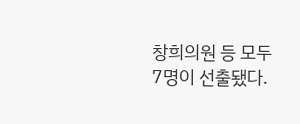창희의원 등 모두 7명이 선출됐다.